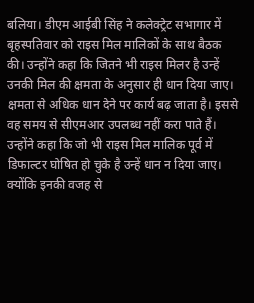बलिया। डीएम आईबी सिंह ने कलेक्ट्रेट सभागार में बृहस्पतिवार को राइस मिल मालिकों के साथ बैठक की। उन्होंने कहा कि जितने भी राइस मिलर है उन्हें उनकी मिल की क्षमता के अनुसार ही धान दिया जाए। क्षमता से अधिक धान देने पर कार्य बढ़ जाता है। इससे वह समय से सीएमआर उपलब्ध नहीं करा पाते हैं।
उन्होंने कहा कि जो भी राइस मिल मालिक पूर्व में डिफाल्टर घोषित हो चुके है उन्हें धान न दिया जाए। क्योंकि इनकी वजह से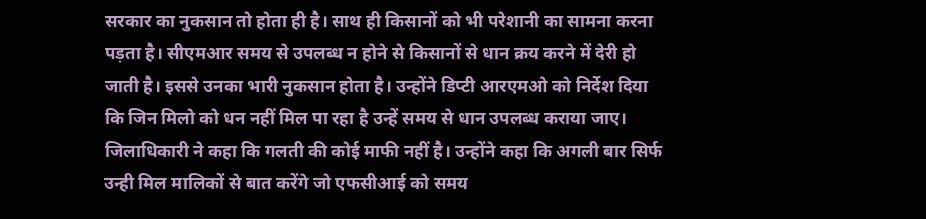सरकार का नुकसान तो होता ही है। साथ ही किसानों को भी परेशानी का सामना करना पड़ता है। सीएमआर समय से उपलब्ध न होने से किसानों से धान क्रय करने में देरी हो जाती है। इससे उनका भारी नुकसान होता है। उन्होंने डिप्टी आरएमओ को निर्देश दिया कि जिन मिलो को धन नहीं मिल पा रहा है उन्हें समय से धान उपलब्ध कराया जाए। जिलाधिकारी ने कहा कि गलती की कोई माफी नहीं है। उन्होंने कहा कि अगली बार सिर्फ उन्ही मिल मालिकों से बात करेंगे जो एफसीआई को समय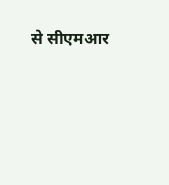से सीएमआर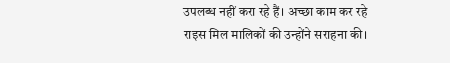उपलब्ध नहीं करा रहे हैं। अच्छा काम कर रहे राइस मिल मालिकों की उन्होंने सराहना की।